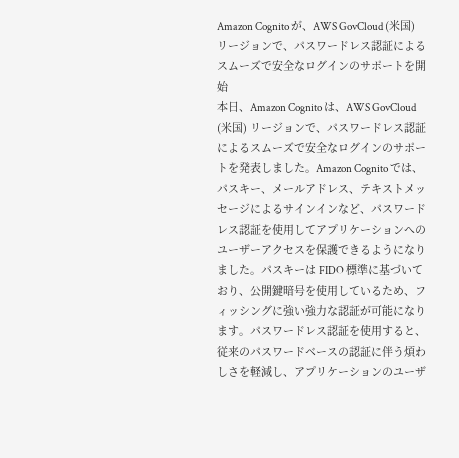Amazon Cognito が、AWS GovCloud (米国) リージョンで、パスワードレス認証によるスムーズで安全なログインのサポートを開始
本日、Amazon Cognito は、AWS GovCloud (米国) リージョンで、パスワードレス認証によるスムーズで安全なログインのサポートを発表しました。Amazon Cognito では、パスキー、メールアドレス、テキストメッセージによるサインインなど、パスワードレス認証を使用してアプリケーションへのユーザーアクセスを保護できるようになりました。パスキーは FIDO 標準に基づいており、公開鍵暗号を使用しているため、フィッシングに強い強力な認証が可能になります。パスワードレス認証を使用すると、従来のパスワードベースの認証に伴う煩わしさを軽減し、アプリケーションのユーザ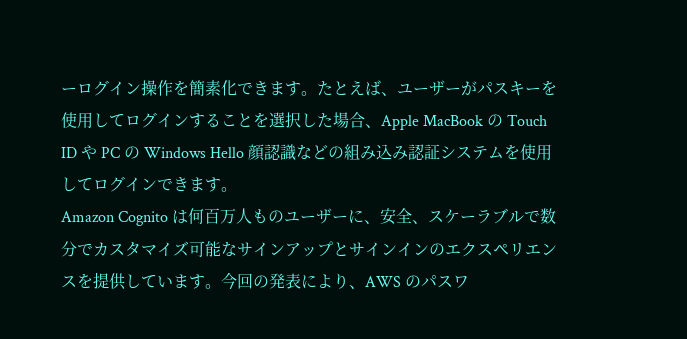ーログイン操作を簡素化できます。たとえば、ユーザーがパスキーを使用してログインすることを選択した場合、Apple MacBook の Touch ID や PC の Windows Hello 顔認識などの組み込み認証システムを使用してログインできます。
Amazon Cognito は何百万人ものユーザーに、安全、スケーラブルで数分でカスタマイズ可能なサインアップとサインインのエクスペリエンスを提供しています。今回の発表により、AWS のパスワ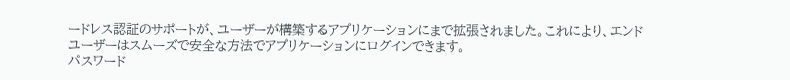ードレス認証のサポートが、ユーザーが構築するアプリケーションにまで拡張されました。これにより、エンドユーザーはスムーズで安全な方法でアプリケーションにログインできます。
パスワード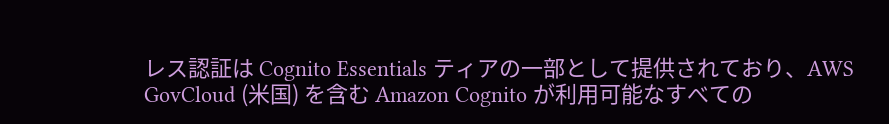レス認証は Cognito Essentials ティアの一部として提供されており、AWS GovCloud (米国) を含む Amazon Cognito が利用可能なすべての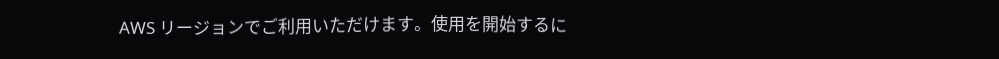AWS リージョンでご利用いただけます。使用を開始するに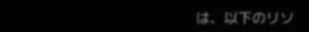は、以下のリソ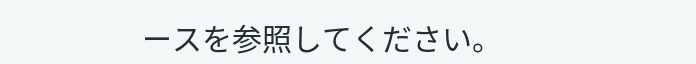ースを参照してください。